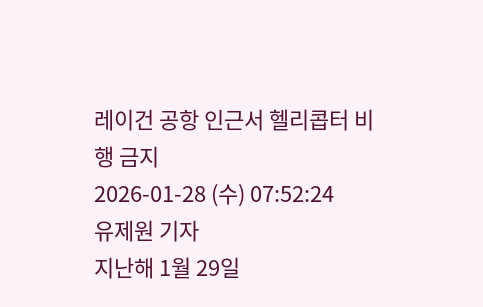레이건 공항 인근서 헬리콥터 비행 금지
2026-01-28 (수) 07:52:24
유제원 기자
지난해 1월 29일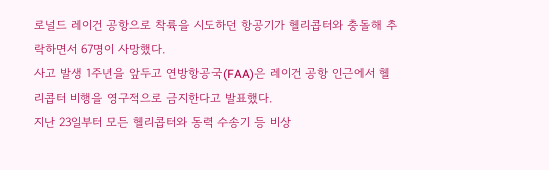로널드 레이건 공항으로 착륙을 시도하던 항공기가 헬리콥터와 충돌해 추락하면서 67명이 사망했다.
사고 발생 1주년을 앞두고 연방항공국(FAA)은 레이건 공항 인근에서 헬리콥터 비행을 영구적으로 금지한다고 발표했다.
지난 23일부터 모든 헬리콥터와 동력 수송기 등 비상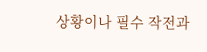상황이나 필수 작전과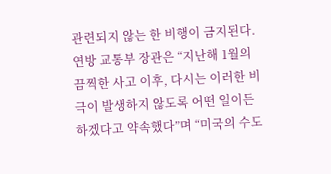관련되지 않는 한 비행이 금지된다. 연방 교통부 장관은 “지난해 1월의 끔찍한 사고 이후, 다시는 이러한 비극이 발생하지 않도록 어떤 일이든 하겠다고 약속했다”며 “미국의 수도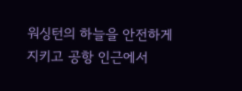워싱턴의 하늘을 안전하게 지키고 공항 인근에서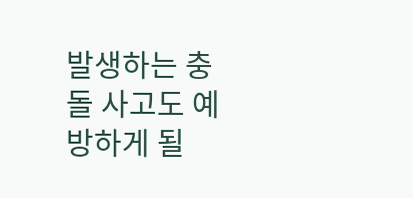발생하는 충돌 사고도 예방하게 될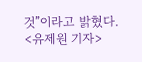것”이라고 밝혔다.
<유제원 기자>